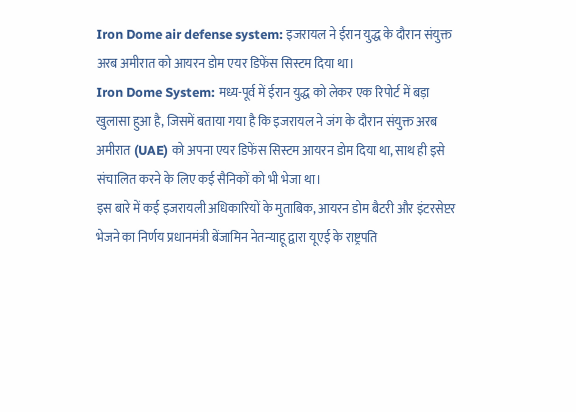Iron Dome air defense system: इजरायल ने ईरान युद्ध के दौरान संयुक्त अरब अमीरात को आयरन डोम एयर डिफेंस सिस्टम दिया था।
Iron Dome System: मध्य-पूर्व में ईरान युद्ध को लेकर एक रिपोर्ट में बड़ा खुलासा हुआ है, जिसमें बताया गया है कि इजरायल ने जंग के दौरान संयुक्त अरब अमीरात (UAE) को अपना एयर डिफेंस सिस्टम आयरन डोम दिया था, साथ ही इसे संचालित करने के लिए कई सैनिकों को भी भेजा था।
इस बारे में कई इजरायली अधिकारियों के मुताबिक, आयरन डोम बैटरी और इंटरसेप्टर भेजने का निर्णय प्रधानमंत्री बेंजामिन नेतन्याहू द्वारा यूएई के राष्ट्रपति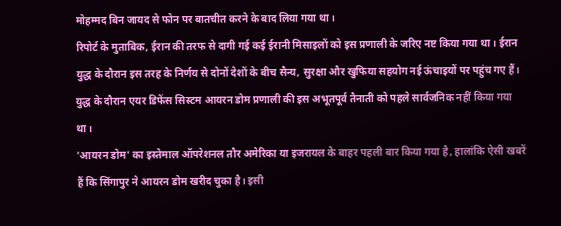मोहम्मद बिन जायद से फोन पर बातचीत करने के बाद लिया गया था।
रिपोर्ट के मुताबिक, ईरान की तरफ से दागी गई कई ईरानी मिसाइलों को इस प्रणाली के जरिए नष्ट किया गया था। ईरान युद्ध के दौरान इस तरह के निर्णय से दोनों देशों के बीच सैन्य, सुरक्षा और खुफिया सहयोग नई ऊंचाइयों पर पहुंच गए हैं। युद्ध के दौरान एयर डिफेंस सिस्टम आयरन डोम प्रणाली की इस अभूतपूर्व तैनाती को पहले सार्वजनिक नहीं किया गया था।
'आयरन डोम' का इस्तेमाल ऑपरेशनल तौर अमेरिका या इजरायल के बाहर पहली बार किया गया है, हालांकि ऐसी खबरें हैं कि सिंगापुर ने आयरन डोम खरीद चुका है। इसी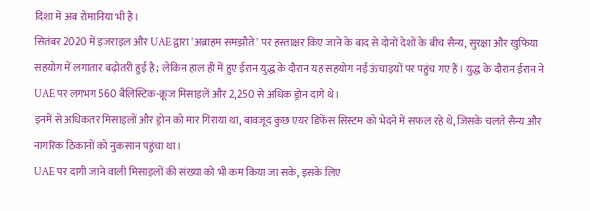दिशा में अब रोमानिया भी है।
सितंबर 2020 में इजराइल और UAE द्वारा 'अब्राहम समझौते' पर हस्ताक्षर किए जाने के बाद से दोनों देशों के बीच सैन्य, सुरक्षा और खुफिया सहयोग में लगातार बढ़ोतरी हुई है; लेकिन हाल ही में हुए ईरान युद्ध के दौरान यह सहयोग नई ऊंचाइयों पर पहुंच गए हैं। युद्ध के दौरान ईरान ने UAE पर लगभग 560 बैलिस्टिक-क्रूज मिसाइलें और 2,250 से अधिक ड्रोन दागे थे।
इनमें से अधिकतर मिसाइलों और ड्रोन को मार गिराया था, बावजूद कुछ एयर डिफेंस सिस्टम को भेदने में सफल रहे थे, जिसके चलते सैन्य और नागरिक ठिकानों को नुकसान पहुंचा था।
UAE पर दागी जाने वाली मिसाइलों की संख्या को भी कम किया जा सके, इसके लिए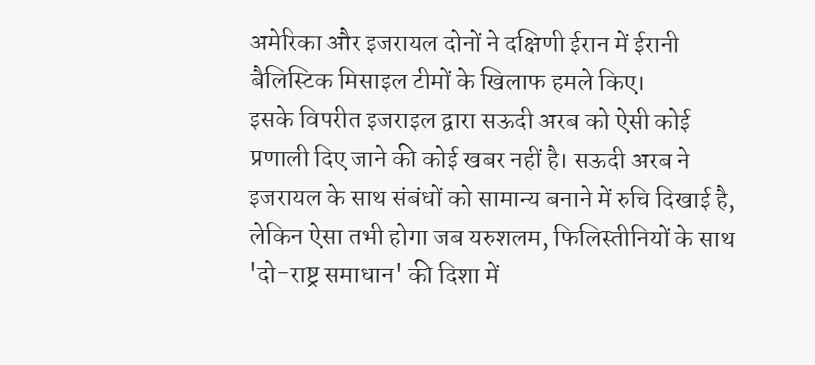अमेरिका और इजरायल दोनों ने दक्षिणी ईरान में ईरानी बैलिस्टिक मिसाइल टीमों के खिलाफ हमले किए।
इसके विपरीत इजराइल द्वारा सऊदी अरब को ऐसी कोई प्रणाली दिए जाने की कोई खबर नहीं है। सऊदी अरब ने इजरायल के साथ संबंधों को सामान्य बनाने में रुचि दिखाई है, लेकिन ऐसा तभी होगा जब यरुशलम, फिलिस्तीनियों के साथ 'दो-राष्ट्र समाधान' की दिशा में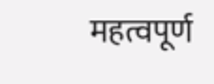महत्वपूर्ण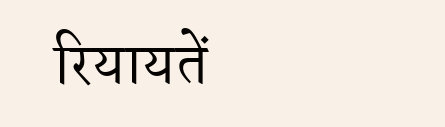रियायतें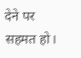देने पर सहमत हो।